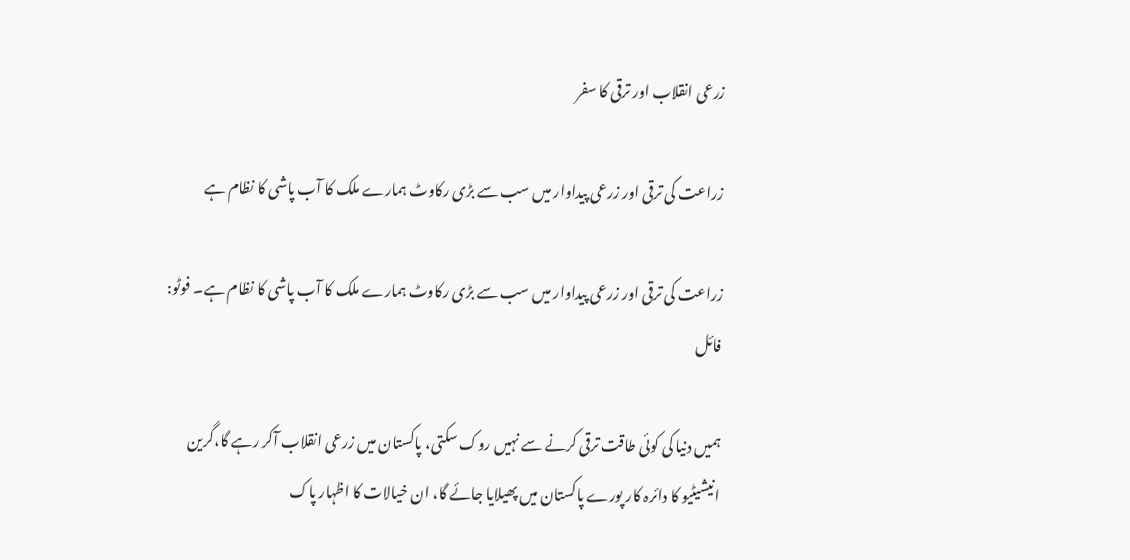زرعی انقلاب اور ترقی کا سفر

زراعت کی ترقی اور زرعی پیداوار میں سب سے بڑی رکاوٹ ہمارے ملک کا آب پاشی کا نظام ہے

زراعت کی ترقی اور زرعی پیداوار میں سب سے بڑی رکاوٹ ہمارے ملک کا آب پاشی کا نظام ہے۔ فوٹو: فائل

ہمیں دنیا کی کوئی طاقت ترقی کرنے سے نہیں روک سکتی، پاکستان میں زرعی انقلاب آکر رہے گا،گرین انیشیٹیو کا دائرہ کار پورے پاکستان میں پھیلایا جائے گا، ان خیالات کا اظہار پاک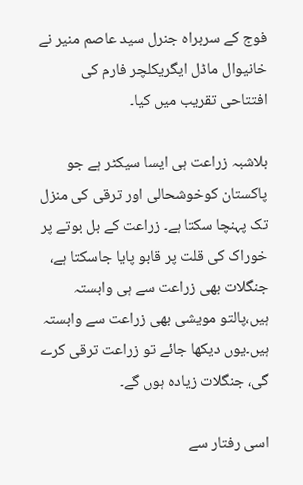فوج کے سربراہ جنرل سید عاصم منیر نے خانیوال ماڈل ایگریکلچر فارم کی افتتاحی تقریب میں کیا۔

بلاشبہ زراعت ہی ایسا سیکٹر ہے جو پاکستان کوخوشحالی اور ترقی کی منزل تک پہنچا سکتا ہے۔ زراعت کے بل بوتے پر خوراک کی قلت پر قابو پایا جاسکتا ہے، جنگلات بھی زراعت سے ہی وابستہ ہیں،پالتو مویشی بھی زراعت سے وابستہ ہیں۔یوں دیکھا جائے تو زراعت ترقی کرے گی، جنگلات زیادہ ہوں گے۔

اسی رفتار سے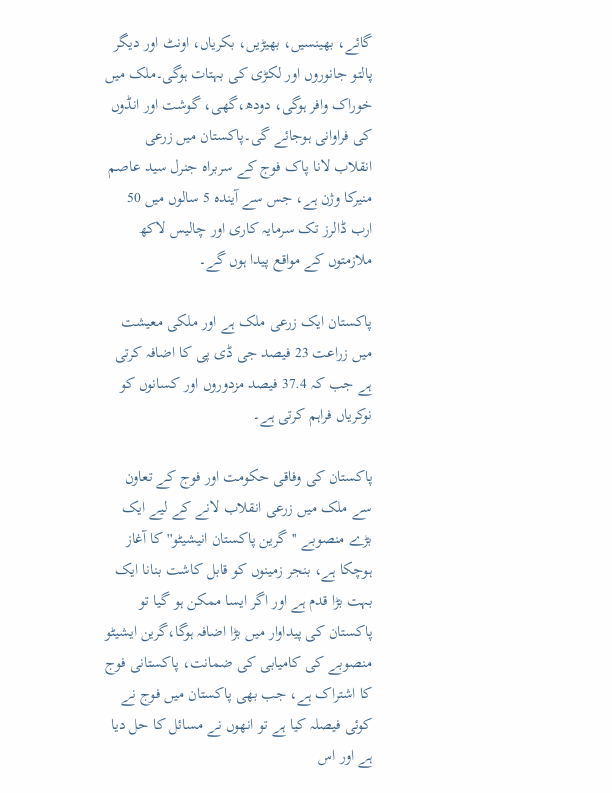گائے، بھینسیں، بھیڑیں، بکریاں، اونٹ اور دیگر پالتو جانوروں اور لکڑی کی بہتات ہوگی۔ملک میں خوراک وافر ہوگی، دودھ،گھی، گوشت اور انڈوں کی فراوانی ہوجائے گی۔پاکستان میں زرعی انقلاب لانا پاک فوج کے سربراہ جنرل سید عاصم منیرکا وژن ہے، جس سے آیندہ 5 سالوں میں 50 ارب ڈالرز تک سرمایہ کاری اور چالیس لاکھ ملازمتوں کے مواقع پیدا ہوں گے۔

پاکستان ایک زرعی ملک ہے اور ملکی معیشت میں زراعت 23 فیصد جی ڈی پی کا اضافہ کرتی ہے جب کہ 37.4 فیصد مزدوروں اور کسانوں کو نوکریاں فراہم کرتی ہے۔

پاکستان کی وفاقی حکومت اور فوج کے تعاون سے ملک میں زرعی انقلاب لانے کے لیے ایک بڑے منصوبے ''گرین پاکستان انیشیٹو'' کا آغاز ہوچکا ہے، بنجر زمینوں کو قابل کاشت بنانا ایک بہت بڑا قدم ہے اور اگر ایسا ممکن ہو گیا تو پاکستان کی پیداوار میں بڑا اضافہ ہوگا،گرین ایشیٹو منصوبے کی کامیابی کی ضمانت، پاکستانی فوج کا اشتراک ہے، جب بھی پاکستان میں فوج نے کوئی فیصلہ کیا ہے تو انھوں نے مسائل کا حل دیا ہے اور اس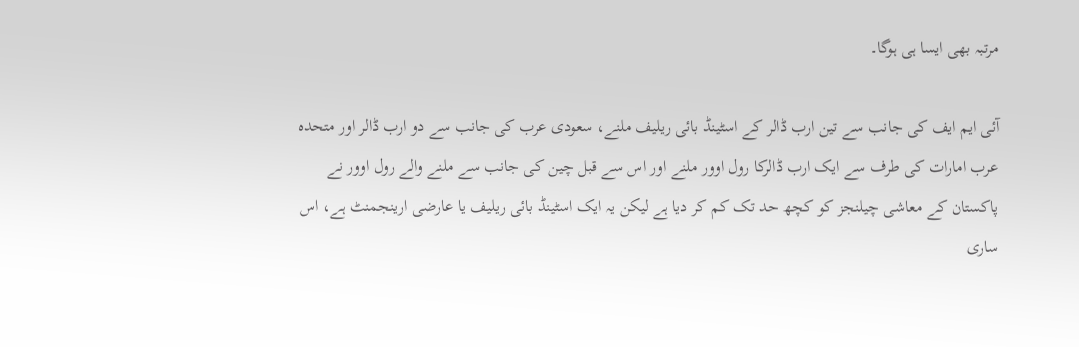مرتبہ بھی ایسا ہی ہوگا۔

آئی ایم ایف کی جانب سے تین ارب ڈالر کے اسٹینڈ بائی ریلیف ملنے، سعودی عرب کی جانب سے دو ارب ڈالر اور متحدہ عرب امارات کی طرف سے ایک ارب ڈالرکا رول اوور ملنے اور اس سے قبل چین کی جانب سے ملنے والے رول اوور نے پاکستان کے معاشی چیلنجز کو کچھ حد تک کم کر دیا ہے لیکن یہ ایک اسٹینڈ بائی ریلیف یا عارضی ارینجمنٹ ہے، اس ساری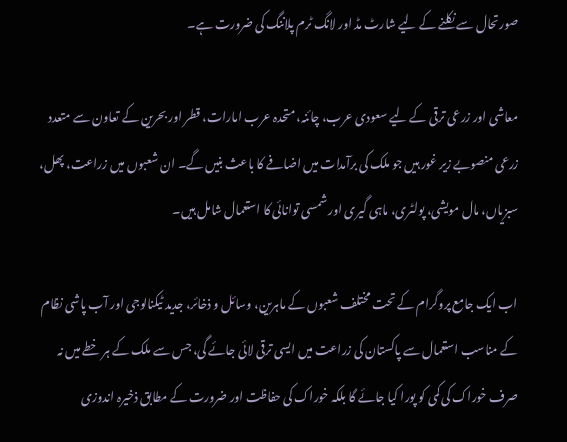صورتحال سے نکلنے کے لیے شارٹ مڈ اور لانگ ٹرم پلاننگ کی ضرورت ہے۔

معاشی اور زرعی ترقی کے لیے سعودی عرب، چائنہ، متحدہ عرب امارات، قطر اور بحرین کے تعاون سے متعدد زرعی منصوبے زیر غور ہیں جو ملک کی برآمدات میں اضافے کا باعث بنیں گے۔ ان شعبوں میں زراعت، پھل، سبزیاں، مال مویشی، پولٹری، ماہی گیری اور شمسی توانائی کا استعمال شامل ہیں۔

اب ایک جامع پروگرام کے تحت مختلف شعبوں کے ماہرین، وسائل و ذخائر، جدید ٹیکنالوجی اور آب پاشی نظام کے مناسب استعمال سے پاکستان کی زراعت میں ایسی ترقی لائی جائے گی، جس سے ملک کے ہر خطے میں نہ صرف خوراک کی کمی کو پورا کیا جائے گا بلکہ خوراک کی حفاظت اور ضرورت کے مطابق ذخیرہ اندوزی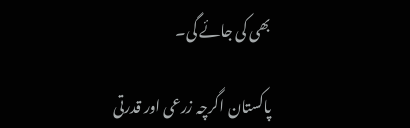بھی کی جائے گی۔

پاکستان اگرچہ زرعی اور قدرتی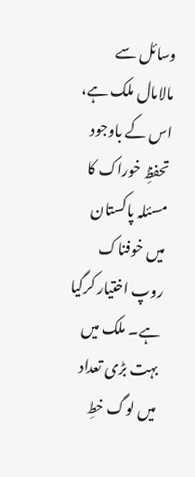وسائل سے مالامال ملک ہے، اس کے باوجود تحفظِ خوراک کا مسئلہ پاکستان میں خوفناک روپ اختیار کرگیا ہے۔ ملک میں بہت بڑی تعداد میں لوگ خطِ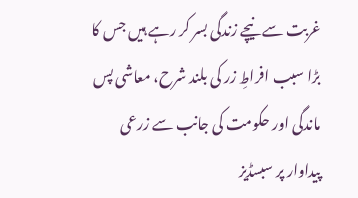غربت سے نیچے زندگی بسر کر رہے ہیں جس کا بڑا سبب افراطِ زر کی بلند شرح، معاشی پس ماندگی اور حکومت کی جانب سے زرعی پیداوار پر سبسڈیز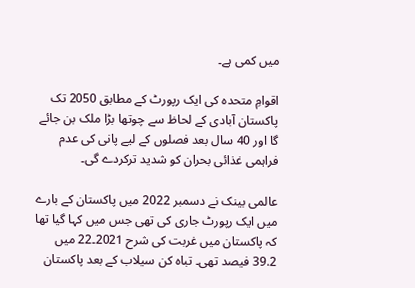میں کمی ہے۔

اقوامِ متحدہ کی ایک رپورٹ کے مطابق 2050 تک پاکستان آبادی کے لحاظ سے چوتھا بڑا ملک بن جائے گا اور 40 سال بعد فصلوں کے لیے پانی کی عدم فراہمی غذائی بحران کو شدید ترکردے گی۔

عالمی بینک نے دسمبر 2022 میں پاکستان کے بارے میں ایک رپورٹ جاری کی تھی جس میں کہا گیا تھا کہ پاکستان میں غربت کی شرح 2021۔22 میں 39.2 فیصد تھی۔ تباہ کن سیلاب کے بعد پاکستان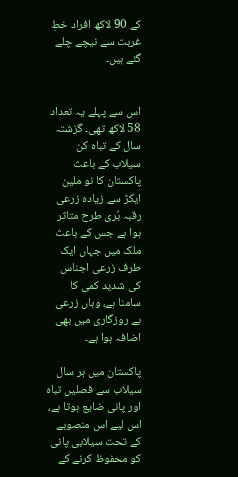کے 90 لاکھ افراد خطِ غربت سے نیچے چلے گئے ہیں۔


اس سے پہلے یہ تعداد 58 لاکھ تھی۔ گزشتہ سال کے تباہ کن سیلاب کے باعث پاکستان کا نو ملین ایکڑ سے زیادہ زرعی رقبہ بُری طرح متاثر ہوا ہے جس کے باعث ملک میں جہاں ایک طرف زرعی اجناس کی شدید کمی کا سامنا ہے، وہاں زرعی بے روزگاری میں بھی اضافہ ہوا ہے۔

پاکستان میں ہر سال سیلاب سے فصلیں تباہ اور پانی ضایع ہوتا ہے، اس لیے اس منصوبے کے تحت سیلابی پانی کو محفوظ کرنے کے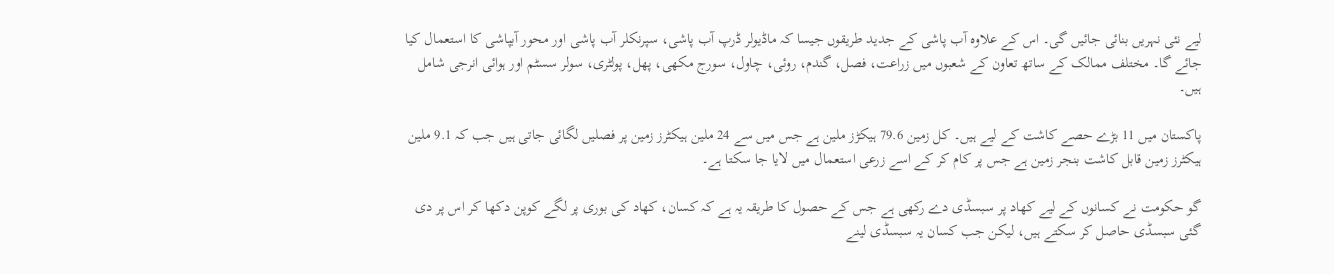لیے نئی نہریں بنائی جائیں گی۔ اس کے علاوہ آب پاشی کے جدید طریقوں جیسا کہ ماڈیولر ڈرپ آب پاشی، سپرنکلر آب پاشی اور محور آبپاشی کا استعمال کیا جائے گا۔ مختلف ممالک کے ساتھ تعاون کے شعبوں میں زراعت، فصل، گندم، روئی، چاول، سورج مکھی، پھل، پولٹری، سولر سسٹم اور ہوائی انرجی شامل ہیں۔

پاکستان میں 11 بڑے حصے کاشت کے لیے ہیں۔ کل زمین 79.6 ہیکڑز ملین ہے جس میں سے 24 ملین ہیکٹرز زمین پر فصلیں لگائی جاتی ہیں جب کہ 9.1 ملین ہیکٹرز زمین قابل کاشت بنجر زمین ہے جس پر کام کر کے اسے زرعی استعمال میں لایا جا سکتا ہے۔

گو حکومت نے کسانوں کے لیے کھاد پر سبسڈی دے رکھی ہے جس کے حصول کا طریقہ یہ ہے کہ کسان، کھاد کی بوری پر لگے کوپن دکھا کر اس پر دی گئی سبسڈی حاصل کر سکتے ہیں، لیکن جب کسان یہ سبسڈی لینے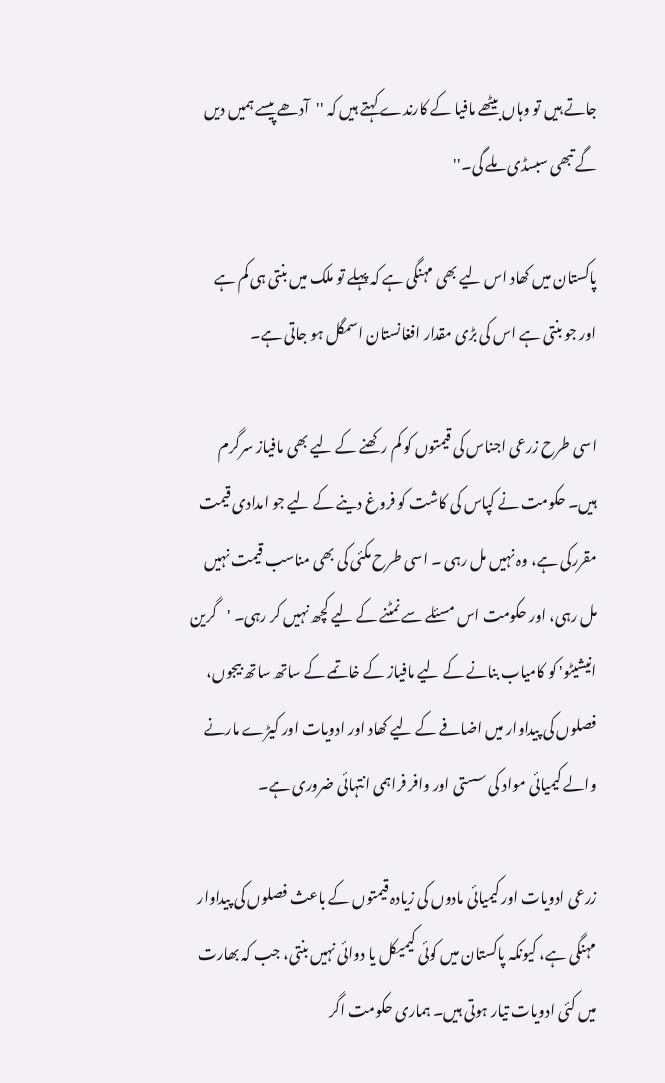جاتے ہیں تو وہاں بیٹھے مافیا کے کارندے کہتے ہیں کہ ''آدھے پیسے ہمیں دیں گے تبھی سبسڈی ملے گی۔''

پاکستان میں کھاد اس لیے بھی مہنگی ہے کہ پہلے تو ملک میں بنتی ہی کم ہے اور جو بنتی ہے اس کی بڑی مقدار افغانستان اسمگل ہو جاتی ہے۔

اسی طرح زرعی اجناس کی قیمتوں کو کم رکھنے کے لیے بھی مافیاز سرگرم ہیں۔ حکومت نے کپاس کی کاشت کو فروغ دینے کے لیے جو امدادی قیمت مقررکی ہے، وہ نہیں مل رہی ۔ اسی طرح مکئی کی بھی مناسب قیمت نہیں مل رہی، اور حکومت اس مسئلے سے نمٹنے کے لیے کچھ نہیں کر رہی۔ 'گرین انیشیٹو' کو کامیاب بنانے کے لیے مافیاز کے خاتمے کے ساتھ ساتھ بیجوں، فصلوں کی پیداوار میں اضافے کے لیے کھاد اور ادویات اور کیڑے مارنے والے کیمیائی مواد کی سستی اور وافر فراہمی انتہائی ضروری ہے۔

زرعی ادویات اور کیمیائی مادوں کی زیادہ قیمتوں کے باعث فصلوں کی پیداوار مہنگی ہے، کیونکہ پاکستان میں کوئی کیمیکل یا دوائی نہیں بنتی، جب کہ بھارت میں کئی ادویات تیار ہوتی ہیں۔ ہماری حکومت اگر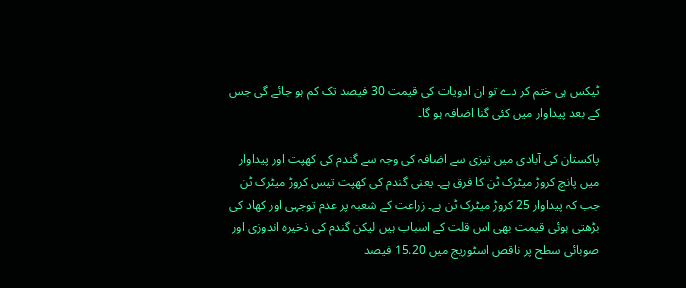ٹیکس ہی ختم کر دے تو ان ادویات کی قیمت 30 فیصد تک کم ہو جائے گی جس کے بعد پیداوار میں کئی گنا اضافہ ہو گا۔

پاکستان کی آبادی میں تیزی سے اضافہ کی وجہ سے گندم کی کھپت اور پیداوار میں پانچ کروڑ میٹرک ٹن کا فرق ہے۔ یعنی گندم کی کھپت تیس کروڑ میٹرک ٹن جب کہ پیداوار 25 کروڑ میٹرک ٹن ہے۔ زراعت کے شعبہ پر عدم توجہی اور کھاد کی بڑھتی ہوئی قیمت بھی اس قلت کے اسباب ہیں لیکن گندم کی ذخیرہ اندوزی اور صوبائی سطح پر ناقص اسٹوریج میں 15.20 فیصد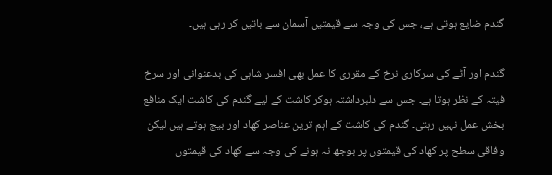گندم ضایع ہوتی ہے، جس کی وجہ سے قیمتیں آسمان سے باتیں کر رہی ہیں۔

گندم اور آٹے کی سرکاری نرخ کے مقرری کا عمل بھی افسر شاہی کی بدعنوانی اور سرخ فیتہ کے نظر ہوتا ہے۔ جس سے دلبرداشتہ ہوکر کاشت کے لیے گندم کی کاشت ایک منافع بخش عمل نہیں رہتی۔ گندم کی کاشت کے اہم ترین عناصر کھاد اور بیج ہوتے ہیں لیکن وفاقی سطح پر کھاد کی قیمتوں پر بوجھ نہ ہونے کی وجہ سے کھاد کی قیمتوں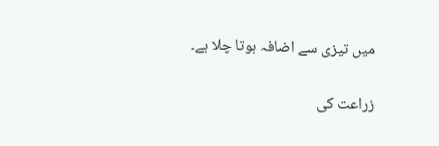میں تیزی سے اضافہ ہوتا چلا ہے۔

زراعت کی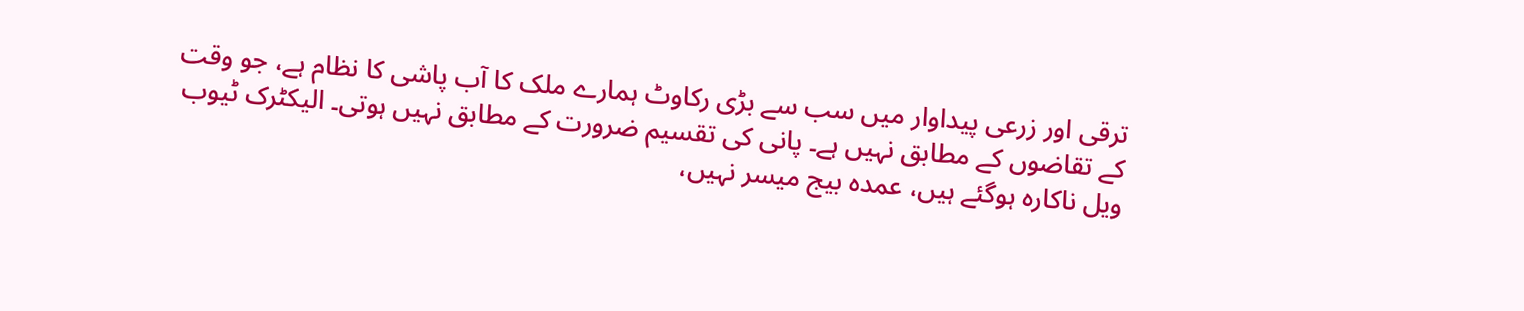ترقی اور زرعی پیداوار میں سب سے بڑی رکاوٹ ہمارے ملک کا آب پاشی کا نظام ہے، جو وقت کے تقاضوں کے مطابق نہیں ہے۔ پانی کی تقسیم ضرورت کے مطابق نہیں ہوتی۔ الیکٹرک ٹیوب ویل ناکارہ ہوگئے ہیں، عمدہ بیج میسر نہیں،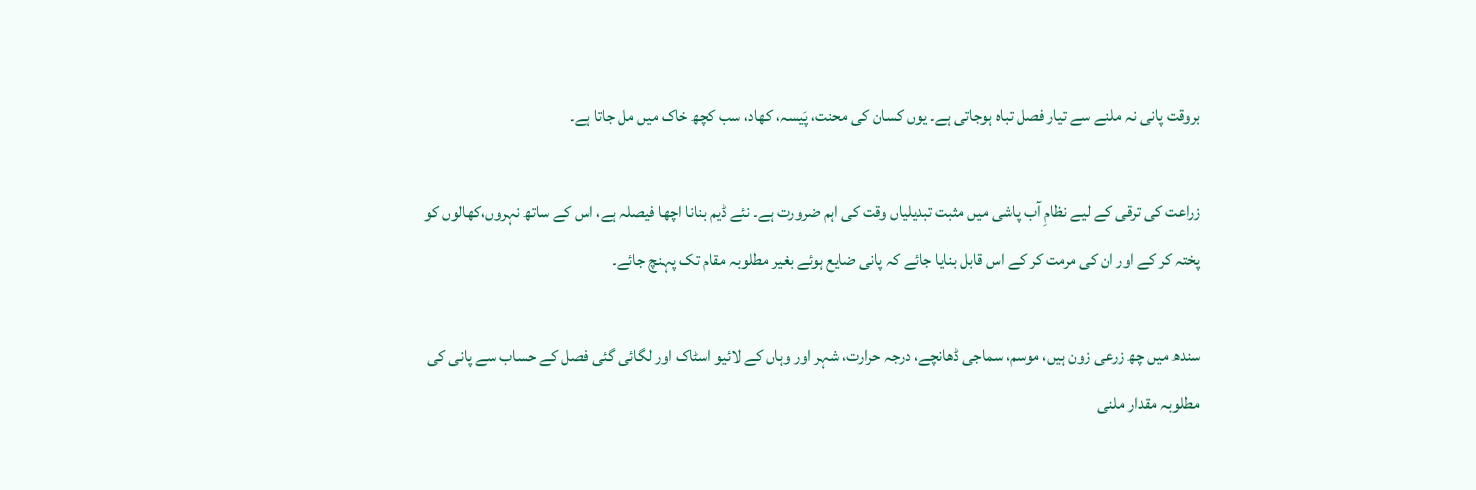بروقت پانی نہ ملنے سے تیار فصل تباہ ہوجاتی ہے۔ یوں کسان کی محنت، پَیسہ، کھاد، سب کچھ خاک میں مل جاتا ہے۔

زراعت کی ترقی کے لیے نظامِ آب پاشی میں مثبت تبدیلیاں وقت کی اہم ضرورت ہے۔ نئے ڈیم بنانا اچھا فیصلہ ہے، اس کے ساتھ نہروں،کھالوں کو پختہ کر کے اور ان کی مرمت کر کے اس قابل بنایا جائے کہ پانی ضایع ہوئے بغیر مطلوبہ مقام تک پہنچ جائے۔

سندھ میں چھ زرعی زون ہیں، موسم، سماجی ڈھانچے، درجہ حرارت، شہر اور وہاں کے لائیو اسٹاک اور لگائی گئی فصل کے حساب سے پانی کی مطلوبہ مقدار ملنی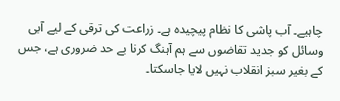چاہیے۔ آب پاشی کا نظام پیچیدہ ہے۔ زراعت کی ترقی کے لیے آبی وسائل کو جدید تقاضوں سے ہم آہنگ کرنا بے حد ضروری ہے، جس کے بغیر سبز انقلاب نہیں لایا جاسکتا۔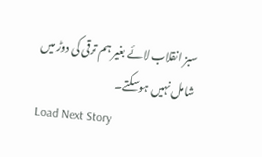سبز انقلاب لائے بغیر ہم ترقی کی دوڑ میں شامل نہیں ہوسکتے۔
Load Next Story